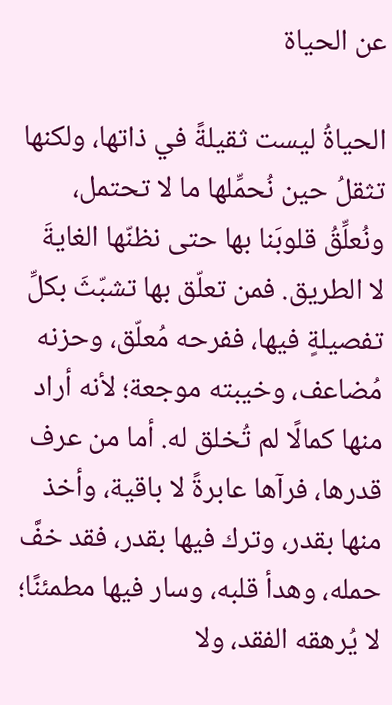عن الحياة

الحياةُ ليست ثقيلةً في ذاتها، ولكنها تثقلُ حين نُحمِّلها ما لا تحتمل، ونُعلِّقُ قلوبَنا بها حتى نظنّها الغايةَ لا الطريق. فمن تعلّق بها تشبّثَ بكلِّ تفصيلةٍ فيها، ففرحه مُعلّق، وحزنه مُضاعف، وخيبته موجعة؛ لأنه أراد منها كمالًا لم تُخلق له. أما من عرف قدرها، فرآها عابرةً لا باقية، وأخذ منها بقدر، وترك فيها بقدر، فقد خفَّ حمله، وهدأ قلبه، وسار فيها مطمئنًا؛ لا يُرهقه الفقد، ولا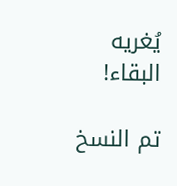يُغريه البقاء!

تم النسخ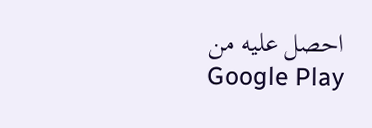احصل عليه من Google Play